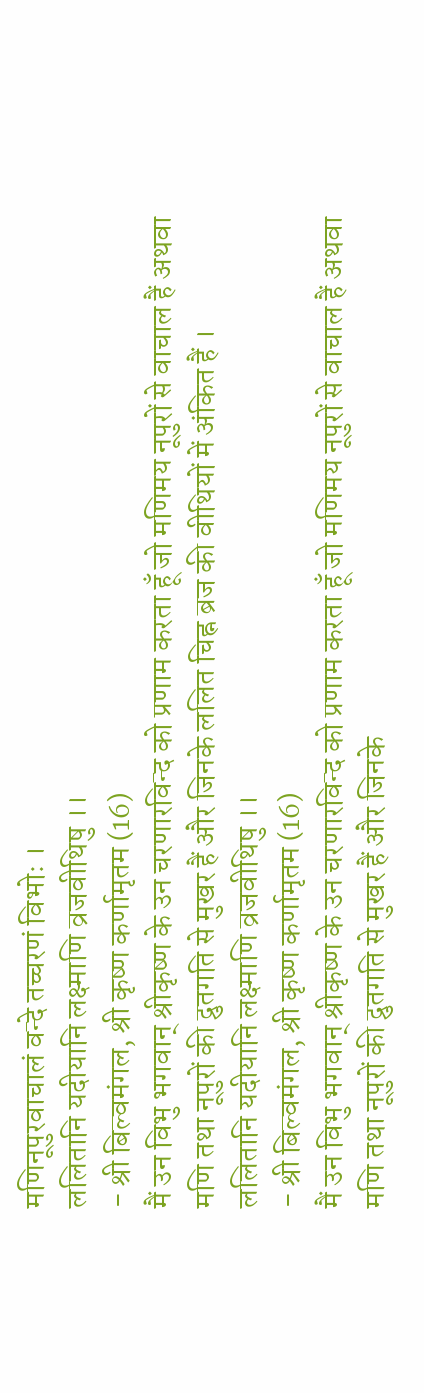मणिनूपुरवाचालं वन्दे तच्चरणं विभोः ।
ललितानि यदीयानि लक्ष्माणि व्रजवीथिषु ।।
- श्री बिल्वमंगल, श्री कृष्ण कर्णामृतम (16)
मैं उन विभु भगवान् श्रीकृष्ण के उन चरणारविन्द को प्रणाम करता हूँ जो मणिमय नूपुरों से वाचाल हैं अथवा मणि तथा नूपुरों की द्रुतगति से मुखर हैं और जिनके ललित चिह्न ब्रज की वीथियों में अंकित हैं ।
ललितानि यदीयानि लक्ष्माणि व्रजवीथिषु ।।
- श्री बिल्वमंगल, श्री कृष्ण कर्णामृतम (16)
मैं उन विभु भगवान् श्रीकृष्ण के उन चरणारविन्द को प्रणाम करता हूँ जो मणिमय नूपुरों से वाचाल हैं अथवा मणि तथा नूपुरों की द्रुतगति से मुखर हैं और जिनके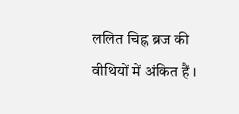ललित चिह्न ब्रज की वीथियों में अंकित हैं ।